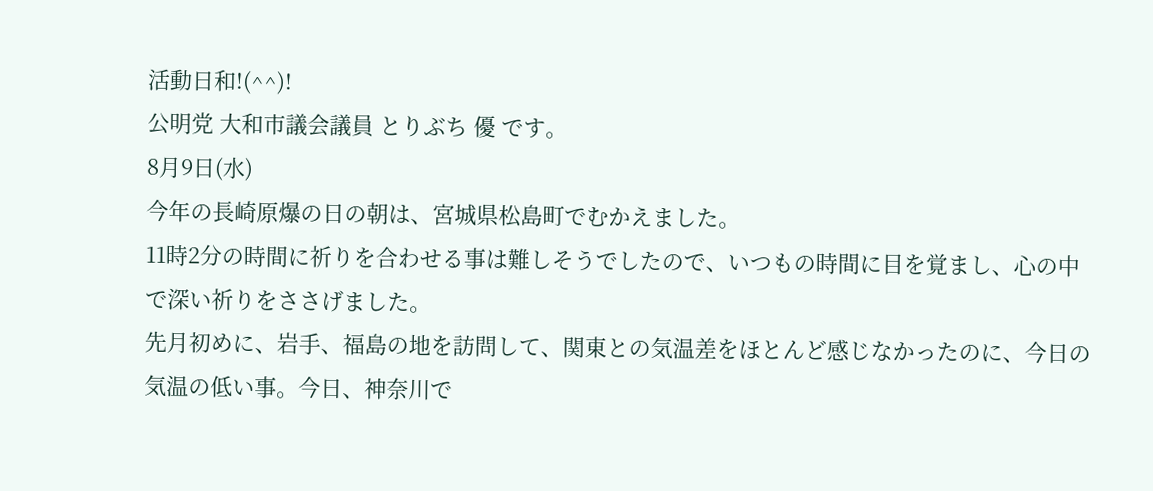活動日和!(^^)!
公明党 大和市議会議員 とりぶち 優 です。
8月9日(水)
今年の長崎原爆の日の朝は、宮城県松島町でむかえました。
11時2分の時間に祈りを合わせる事は難しそうでしたので、いつもの時間に目を覚まし、心の中で深い祈りをささげました。
先月初めに、岩手、福島の地を訪問して、関東との気温差をほとんど感じなかったのに、今日の気温の低い事。今日、神奈川で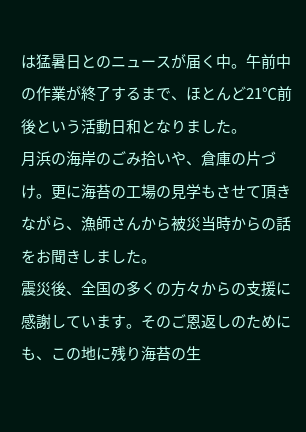は猛暑日とのニュースが届く中。午前中の作業が終了するまで、ほとんど21℃前後という活動日和となりました。
月浜の海岸のごみ拾いや、倉庫の片づけ。更に海苔の工場の見学もさせて頂きながら、漁師さんから被災当時からの話をお聞きしました。
震災後、全国の多くの方々からの支援に感謝しています。そのご恩返しのためにも、この地に残り海苔の生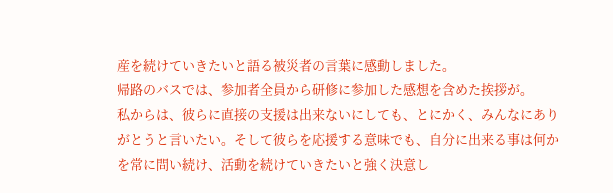産を続けていきたいと語る被災者の言葉に感動しました。
帰路のバスでは、参加者全員から研修に参加した感想を含めた挨拶が。
私からは、彼らに直接の支援は出来ないにしても、とにかく、みんなにありがとうと言いたい。そして彼らを応援する意味でも、自分に出来る事は何かを常に問い続け、活動を続けていきたいと強く決意し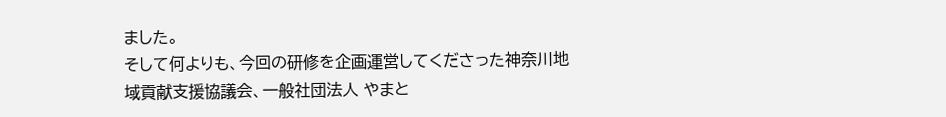ました。
そして何よりも、今回の研修を企画運営してくださった神奈川地域貢献支援協議会、一般社団法人 やまと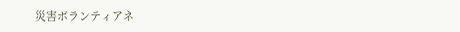災害ボランティアネ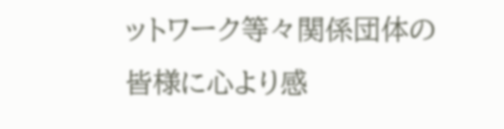ットワーク等々関係団体の皆様に心より感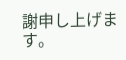謝申し上げます。